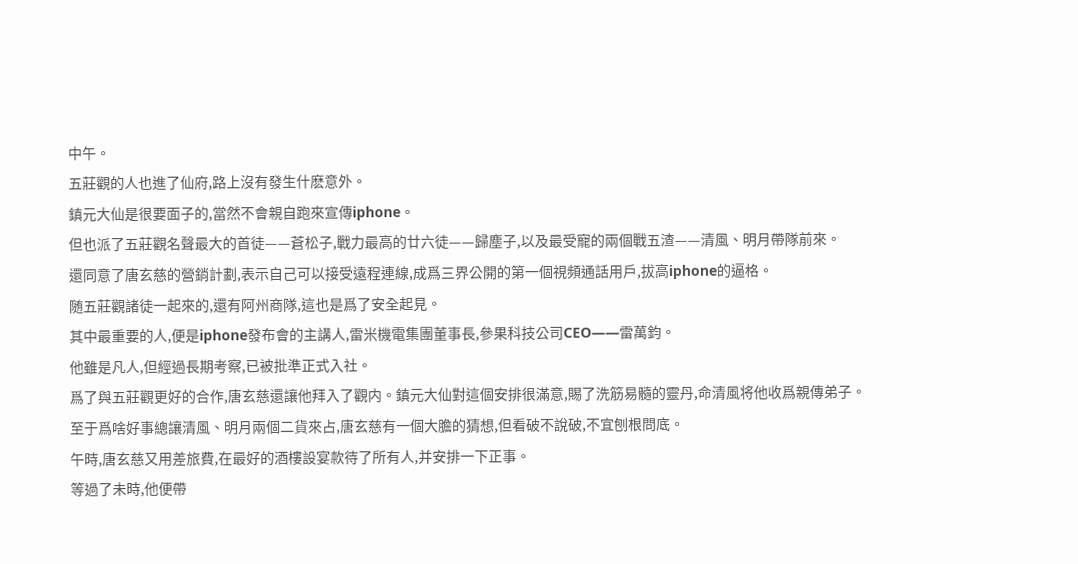中午。
五莊觀的人也進了仙府,路上沒有發生什麽意外。
鎮元大仙是很要面子的,當然不會親自跑來宣傳iphone。
但也派了五莊觀名聲最大的首徒——蒼松子,戰力最高的廿六徒——歸塵子,以及最受寵的兩個戰五渣——清風、明月帶隊前來。
還同意了唐玄慈的營銷計劃,表示自己可以接受遠程連線,成爲三界公開的第一個視頻通話用戶,拔高iphone的逼格。
随五莊觀諸徒一起來的,還有阿州商隊,這也是爲了安全起見。
其中最重要的人,便是iphone發布會的主講人,雷米機電集團董事長,參果科技公司CEO——雷萬鈞。
他雖是凡人,但經過長期考察,已被批準正式入社。
爲了與五莊觀更好的合作,唐玄慈還讓他拜入了觀内。鎮元大仙對這個安排很滿意,賜了洗筋易髓的靈丹,命清風将他收爲親傳弟子。
至于爲啥好事總讓清風、明月兩個二貨來占,唐玄慈有一個大膽的猜想,但看破不說破,不宜刨根問底。
午時,唐玄慈又用差旅費,在最好的酒樓設宴款待了所有人,并安排一下正事。
等過了未時,他便帶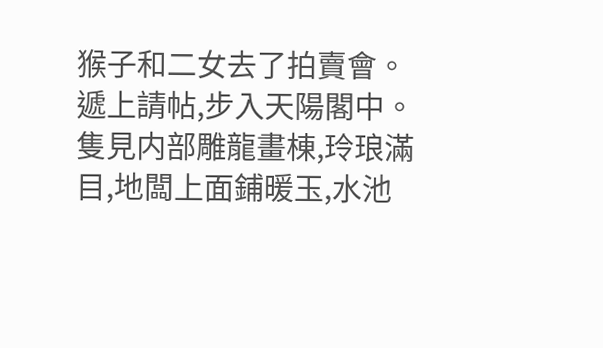猴子和二女去了拍賣會。
遞上請帖,步入天陽閣中。
隻見内部雕龍畫棟,玲琅滿目,地闆上面鋪暖玉,水池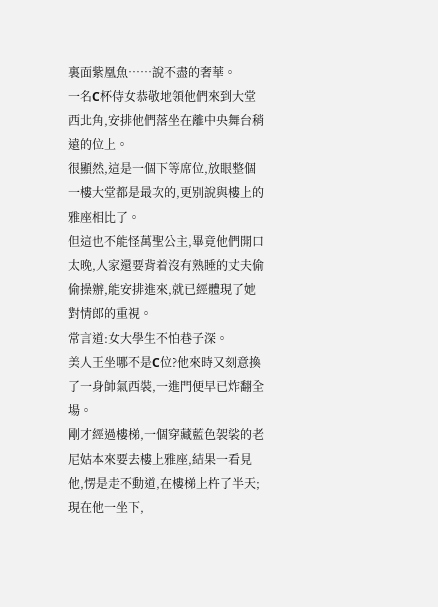裏面紫凰魚……說不盡的奢華。
一名C杯侍女恭敬地領他們來到大堂西北角,安排他們落坐在離中央舞台稍遠的位上。
很顯然,這是一個下等席位,放眼整個一樓大堂都是最次的,更别說與樓上的雅座相比了。
但這也不能怪萬聖公主,畢竟他們開口太晚,人家還要背着沒有熟睡的丈夫偷偷操辦,能安排進來,就已經體現了她對情郎的重視。
常言道:女大學生不怕巷子深。
美人王坐哪不是C位?他來時又刻意換了一身帥氣西裝,一進門便早已炸翻全場。
剛才經過樓梯,一個穿藏藍色袈裟的老尼姑本來要去樓上雅座,結果一看見他,愣是走不動道,在樓梯上杵了半天;
現在他一坐下,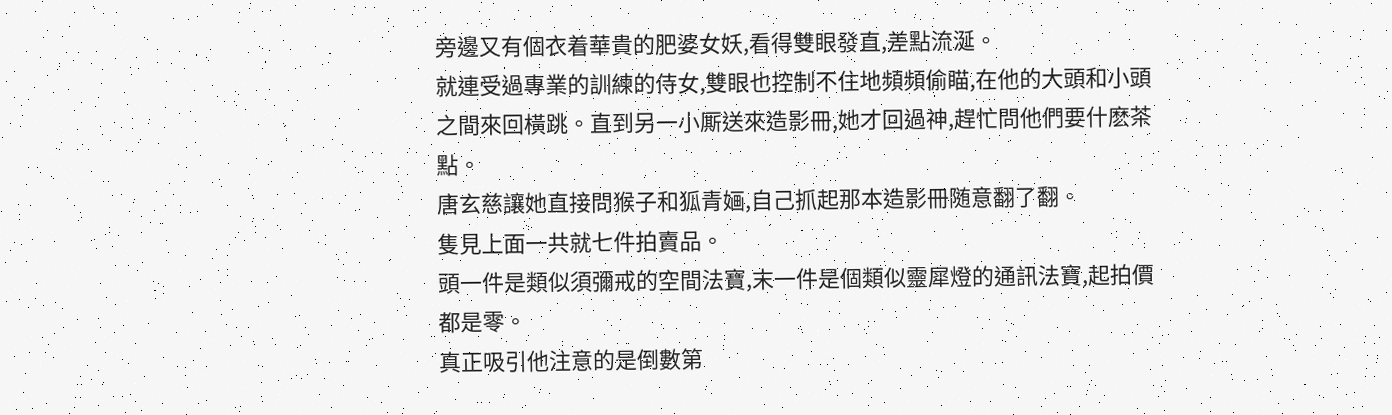旁邊又有個衣着華貴的肥婆女妖,看得雙眼發直,差點流涎。
就連受過專業的訓練的侍女,雙眼也控制不住地頻頻偷瞄,在他的大頭和小頭之間來回橫跳。直到另一小厮送來造影冊,她才回過神,趕忙問他們要什麽茶點。
唐玄慈讓她直接問猴子和狐青婳,自己抓起那本造影冊随意翻了翻。
隻見上面一共就七件拍賣品。
頭一件是類似須彌戒的空間法寶,末一件是個類似靈犀燈的通訊法寶,起拍價都是零。
真正吸引他注意的是倒數第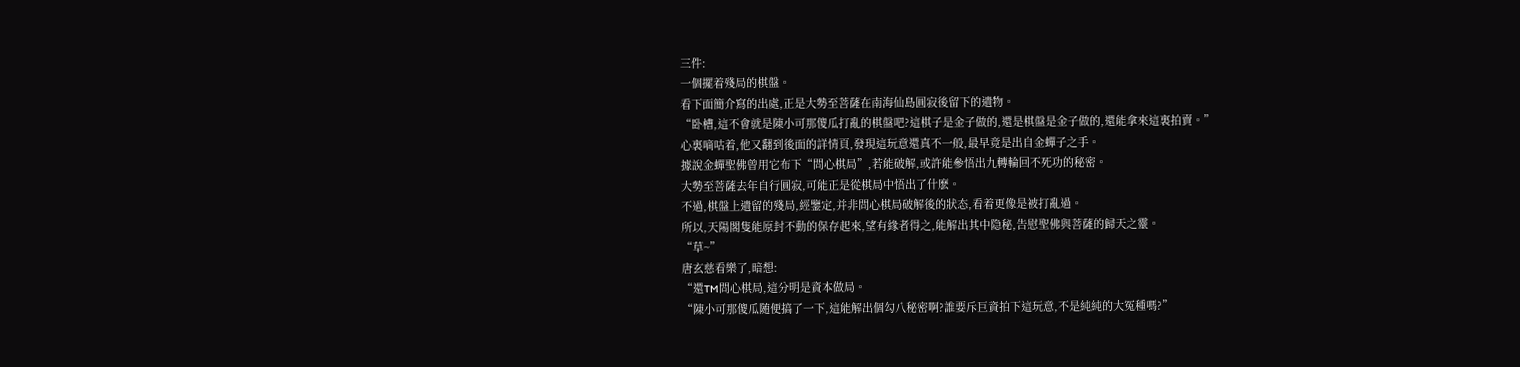三件:
一個擺着殘局的棋盤。
看下面簡介寫的出處,正是大勢至菩薩在南海仙島圓寂後留下的遺物。
“卧槽,這不會就是陳小可那傻瓜打亂的棋盤吧?這棋子是金子做的,還是棋盤是金子做的,還能拿來這裏拍賣。”
心裏嘀咕着,他又翻到後面的詳情頁,發現這玩意還真不一般,最早竟是出自金蟬子之手。
據說金蟬聖佛曾用它布下“問心棋局”,若能破解,或許能參悟出九轉輪回不死功的秘密。
大勢至菩薩去年自行圓寂,可能正是從棋局中悟出了什麽。
不過,棋盤上遺留的殘局,經鑒定,并非問心棋局破解後的狀态,看着更像是被打亂過。
所以,天陽閣隻能原封不動的保存起來,望有緣者得之,能解出其中隐秘,告慰聖佛與菩薩的歸天之靈。
“草~”
唐玄慈看樂了,暗想:
“還TM問心棋局,這分明是資本做局。
“陳小可那傻瓜随便搞了一下,這能解出個勾八秘密啊?誰要斥巨資拍下這玩意,不是純純的大冤種嗎?”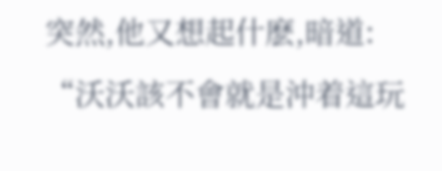突然,他又想起什麽,暗道:
“沃沃該不會就是沖着這玩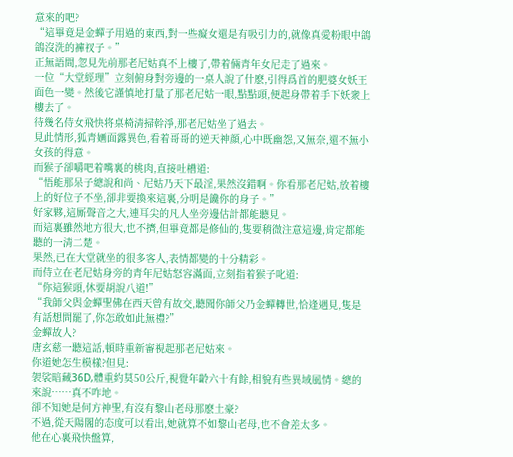意來的吧?
“這畢竟是金蟬子用過的東西,對一些癡女還是有吸引力的,就像真愛粉眼中鴿鴿沒洗的褲衩子。”
正無語間,忽見先前那老尼姑真不上樓了,帶着倆青年女尼走了過來。
一位“大堂經理”立刻俯身對旁邊的一桌人說了什麽,引得爲首的肥婆女妖王面色一變。然後它謹慎地打量了那老尼姑一眼,點點頭,便起身帶着手下妖衆上樓去了。
待幾名侍女飛快将桌椅清掃幹淨,那老尼姑坐了過去。
見此情形,狐青婳面露異色,看着哥哥的逆天神顔,心中既幽怨,又無奈,還不無小女孩的得意。
而猴子卻嚼吧着嘴裏的桃肉,直接吐槽道:
“悟能那呆子總說和尚、尼姑乃天下最淫,果然沒錯啊。你看那老尼姑,放着樓上的好位子不坐,卻非要換來這裏,分明是饞你的身子。”
好家夥,這厮聲音之大,連耳尖的凡人坐旁邊估計都能聽見。
而這裏雖然地方很大,也不擠,但畢竟都是修仙的,隻要稍微注意這邊,肯定都能聽的一清二楚。
果然,已在大堂就坐的很多客人,表情都變的十分精彩。
而侍立在老尼姑身旁的青年尼姑怒容滿面,立刻指着猴子叱道:
“你這猴頭,休要胡說八道!”
“我師父與金蟬聖佛在西天曾有故交,聽聞你師父乃金蟬轉世,恰逢遇見,隻是有話想問罷了,你怎敢如此無禮?”
金蟬故人?
唐玄慈一聽這話,頓時重新審視起那老尼姑來。
你道她怎生模樣?但見:
袈裟暗藏36D,體重約莫50公斤,視覺年齡六十有餘,相貌有些異域風情。總的來說……真不咋地。
卻不知她是何方神聖,有沒有黎山老母那麽土豪?
不過,從天陽閣的态度可以看出,她就算不如黎山老母,也不會差太多。
他在心裏飛快盤算,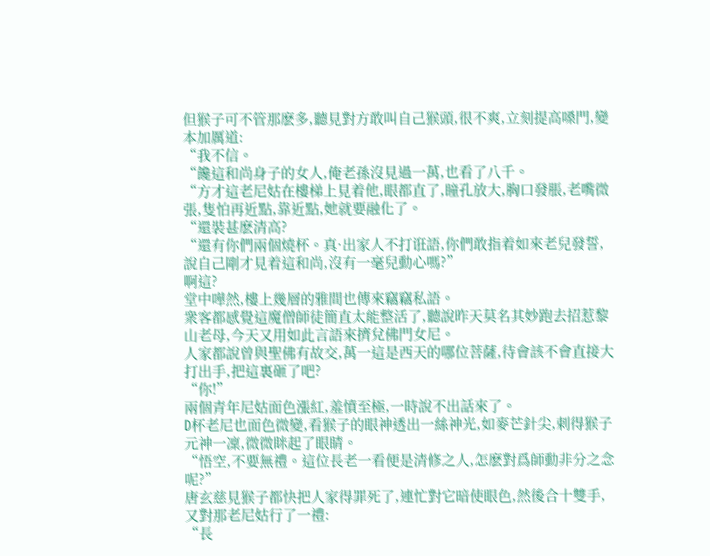但猴子可不管那麽多,聽見對方敢叫自己猴頭,很不爽,立刻提高嗓門,變本加厲道:
“我不信。
“饞這和尚身子的女人,俺老孫沒見過一萬,也看了八千。
“方才這老尼姑在樓梯上見着他,眼都直了,瞳孔放大,胸口發脹,老嘴微張,隻怕再近點,靠近點,她就要融化了。
“還裝甚麽清高?
“還有你們兩個燒杯。真·出家人不打诳語,你們敢指着如來老兒發誓,說自己剛才見着這和尚,沒有一毫兒動心嗎?”
啊這?
堂中嘩然,樓上幾層的雅間也傳來竊竊私語。
衆客都感覺這魔僧師徒簡直太能整活了,聽說昨天莫名其妙跑去招惹黎山老母,今天又用如此言語來擠兌佛門女尼。
人家都說曾與聖佛有故交,萬一這是西天的哪位菩薩,待會該不會直接大打出手,把這裏砸了吧?
“你!”
兩個青年尼姑面色漲紅,羞憤至極,一時說不出話來了。
D杯老尼也面色微變,看猴子的眼神透出一絲神光,如麥芒針尖,刺得猴子元神一凜,微微眯起了眼睛。
“悟空,不要無禮。這位長老一看便是清修之人,怎麽對爲師動非分之念呢?”
唐玄慈見猴子都快把人家得罪死了,連忙對它暗使眼色,然後合十雙手,又對那老尼姑行了一禮:
“長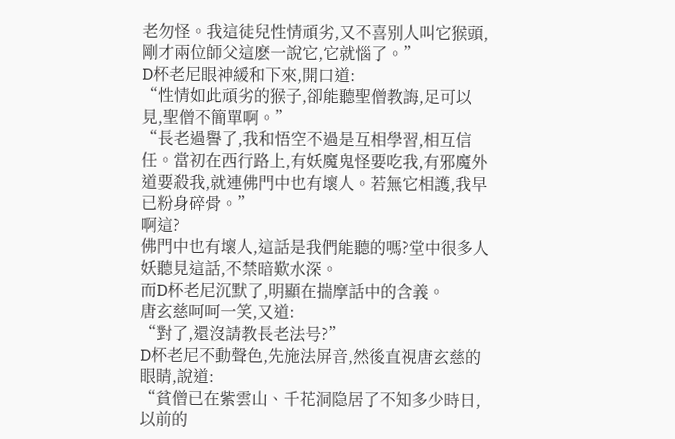老勿怪。我這徒兒性情頑劣,又不喜别人叫它猴頭,剛才兩位師父這麽一說它,它就惱了。”
D杯老尼眼神緩和下來,開口道:
“性情如此頑劣的猴子,卻能聽聖僧教誨,足可以見,聖僧不簡單啊。”
“長老過譽了,我和悟空不過是互相學習,相互信任。當初在西行路上,有妖魔鬼怪要吃我,有邪魔外道要殺我,就連佛門中也有壞人。若無它相護,我早已粉身碎骨。”
啊這?
佛門中也有壞人,這話是我們能聽的嗎?堂中很多人妖聽見這話,不禁暗歎水深。
而D杯老尼沉默了,明顯在揣摩話中的含義。
唐玄慈呵呵一笑,又道:
“對了,還沒請教長老法号?”
D杯老尼不動聲色,先施法屏音,然後直視唐玄慈的眼睛,說道:
“貧僧已在紫雲山、千花洞隐居了不知多少時日,以前的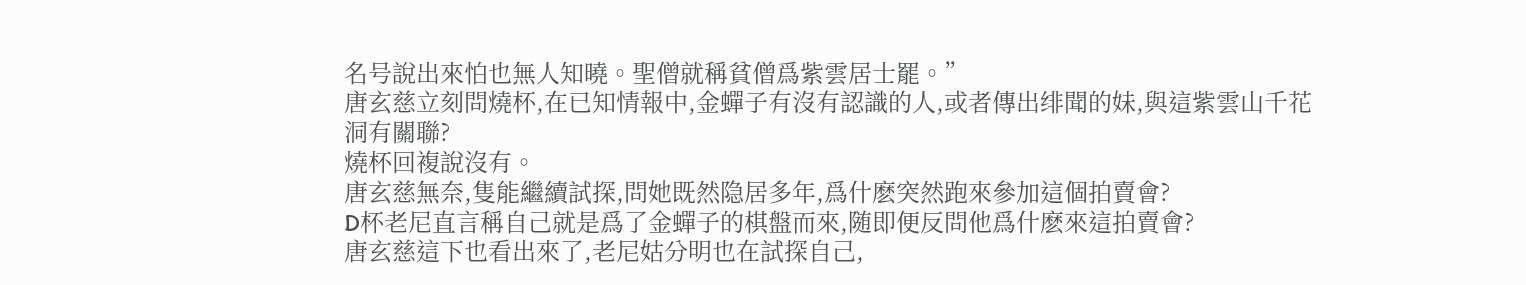名号說出來怕也無人知曉。聖僧就稱貧僧爲紫雲居士罷。”
唐玄慈立刻問燒杯,在已知情報中,金蟬子有沒有認識的人,或者傳出绯聞的妹,與這紫雲山千花洞有關聯?
燒杯回複說沒有。
唐玄慈無奈,隻能繼續試探,問她既然隐居多年,爲什麽突然跑來參加這個拍賣會?
D杯老尼直言稱自己就是爲了金蟬子的棋盤而來,随即便反問他爲什麽來這拍賣會?
唐玄慈這下也看出來了,老尼姑分明也在試探自己,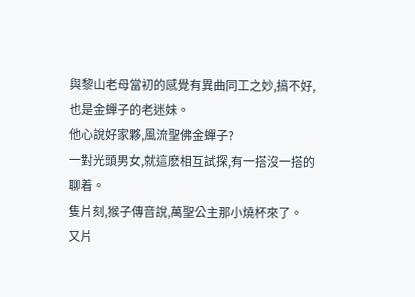與黎山老母當初的感覺有異曲同工之妙,搞不好,也是金蟬子的老迷妹。
他心說好家夥,風流聖佛金蟬子?
一對光頭男女,就這麽相互試探,有一搭沒一搭的聊着。
隻片刻,猴子傳音說,萬聖公主那小燒杯來了。
又片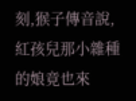刻,猴子傳音說,紅孩兒那小雜種的娘竟也來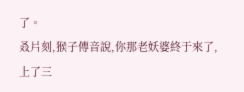了。
叒片刻,猴子傳音說,你那老妖婆終于來了,上了三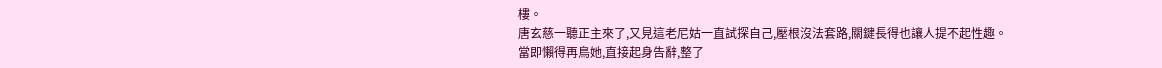樓。
唐玄慈一聽正主來了,又見這老尼姑一直試探自己,壓根沒法套路,關鍵長得也讓人提不起性趣。
當即懶得再鳥她,直接起身告辭,整了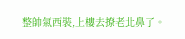整帥氣西裝,上樓去撩老北鼻了。